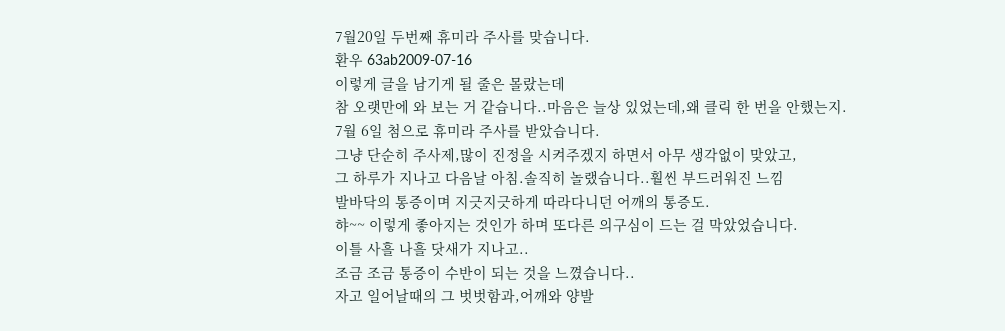7월20일 두번째 휴미라 주사를 맞습니다.
환우 63ab2009-07-16
이렇게 글을 남기게 될 줄은 몰랐는데
참 오랫만에 와 보는 거 같습니다..마음은 늘상 있었는데,왜 클릭 한 번을 안했는지.
7월 6일 첨으로 휴미라 주사를 받았습니다.
그냥 단순히 주사제,많이 진정을 시켜주겠지 하면서 아무 생각없이 맞았고,
그 하루가 지나고 다음날 아침.솔직히 놀랬습니다..훨씬 부드러워진 느낌
발바닥의 통증이며 지긋지긋하게 따라다니던 어깨의 통증도.
햐~~ 이렇게 좋아지는 것인가 하며 또다른 의구심이 드는 걸 막았었습니다.
이틀 사흘 나흘 닷새가 지나고..
조금 조금 통증이 수반이 되는 것을 느꼈습니다..
자고 일어날때의 그 벗벗함과,어깨와 양발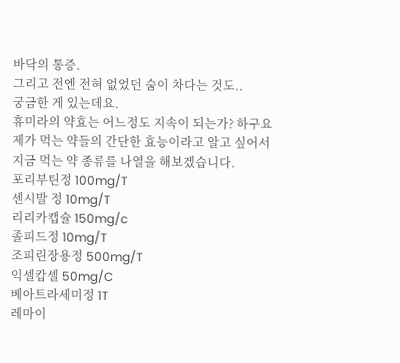바닥의 통증.
그리고 전엔 전혀 없었던 숨이 차다는 것도..
궁금한 게 있는데요.
휴미라의 약효는 어느정도 지속이 되는가? 하구요
제가 먹는 약들의 간단한 효능이라고 알고 싶어서
지금 먹는 약 종류를 나열을 해보겠습니다.
포리부틴정 100mg/T
센시발 정 10mg/T
리리카캡슐 150mg/c
졸피드정 10mg/T
조피린장용정 500mg/T
익셀캅셀 50mg/C
베아트라세미정 1T
레마이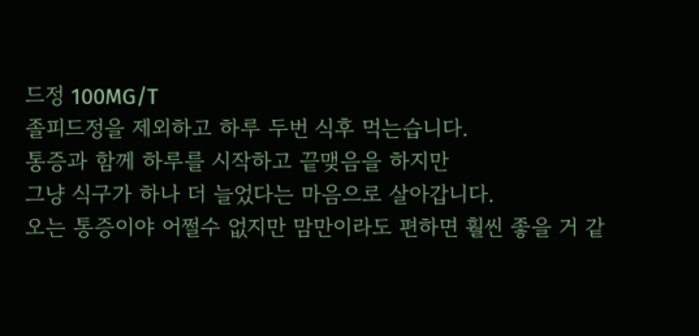드정 100MG/T
졸피드정을 제외하고 하루 두번 식후 먹는습니다.
통증과 함께 하루를 시작하고 끝맺음을 하지만
그냥 식구가 하나 더 늘었다는 마음으로 살아갑니다.
오는 통증이야 어쩔수 없지만 맘만이라도 편하면 훨씬 좋을 거 같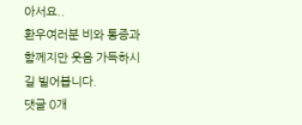아서요..
환우여러분 비와 통증과 함께지만 웃음 가득하시길 빌어봅니다.
댓글 0개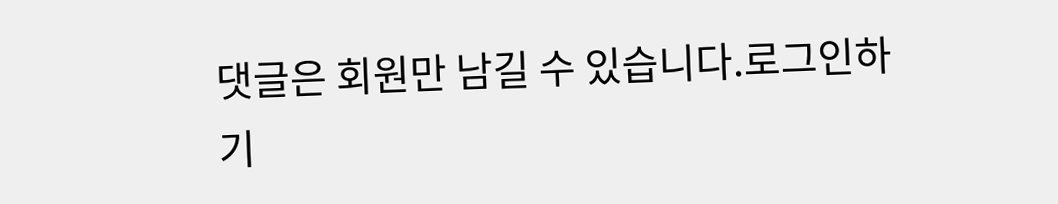댓글은 회원만 남길 수 있습니다.로그인하기